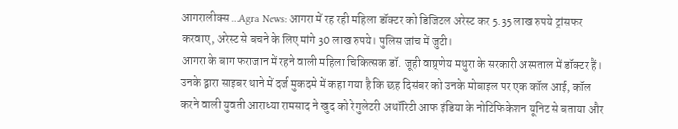आगरालीक्स …Agra News: आगरा में रह रही महिला डॉक्टर को डिजिटल अरेस्ट कर 5.35 लाख रुपये ट्रांसफर करवाए, अरेस्ट से बचने के लिए मांगे 30 लाख रुपये। पुलिस जांच में जुटी।
आगरा के बाग फराजान में रहने वाली महिला चिकित्सक डॉ. जूही वाष्र्णेय मथुरा के सरकारी अस्पताल में डॉक्टर हैं। उनके द्वारा साइबर थाने में दर्ज मुकदमे में कहा गया है कि छह दिसंबर को उनके मोबाइल पर एक कॉल आई, कॉल करने वाली युवती आराध्या रामसाद ने खुद को रेगुलेटरी अथॉरिटी आफ इंडिया के नोटिफिकेशन यूनिट से बताया और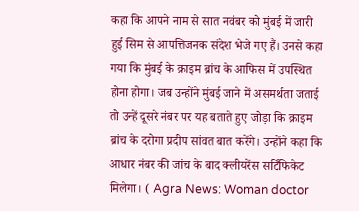कहा कि आपने नाम से सात नवंबर को मुंबई में जारी हुई सिम से आपत्तिजनक संदेश भेजे गए हैं। उनसे कहा गया कि मुंबई के क्राइम ब्रांच के आफिस में उपस्थित होना होगा। जब उन्होंने मुंबई जाने में असमर्थता जताई तो उन्हें दूसरे नंबर पर यह बताते हुए जोड़ा कि क्राइम ब्रांच के दरोगा प्रदीप सांवत बात करेंगे। उन्होंने कहा कि आधार नंबर की जांच के बाद क्लीयरेंस सर्टिंफिकेट मिलेगा। ( Agra News: Woman doctor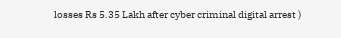losses Rs 5.35 Lakh after cyber criminal digital arrest )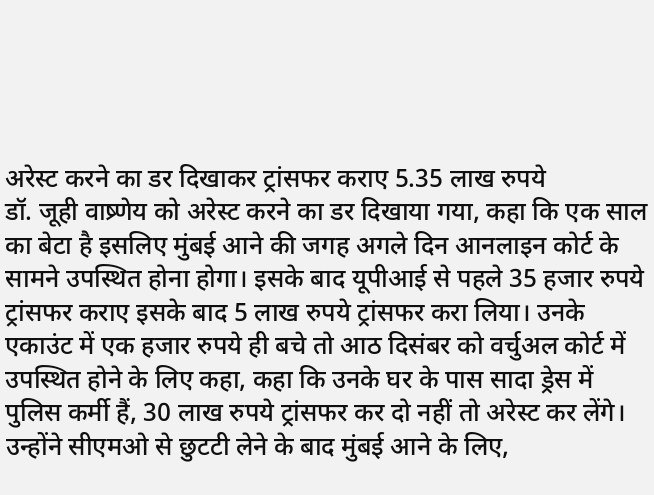अरेस्ट करने का डर दिखाकर ट्रांसफर कराए 5.35 लाख रुपये
डॉ. जूही वाष्र्णेय को अरेस्ट करने का डर दिखाया गया, कहा कि एक साल का बेटा है इसलिए मुंबई आने की जगह अगले दिन आनलाइन कोर्ट के सामने उपस्थित होना होगा। इसके बाद यूपीआई से पहले 35 हजार रुपये ट्रांसफर कराए इसके बाद 5 लाख रुपये ट्रांसफर करा लिया। उनके एकाउंट में एक हजार रुपये ही बचे तो आठ दिसंबर को वर्चुअल कोर्ट में उपस्थित होने के लिए कहा, कहा कि उनके घर के पास सादा ड्रेस में पुलिस कर्मी हैं, 30 लाख रुपये ट्रांसफर कर दो नहीं तो अरेस्ट कर लेंगे। उन्होंने सीएमओ से छुटटी लेने के बाद मुंबई आने के लिए,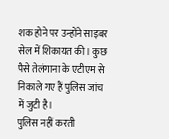शक होने पर उन्होंने साइबर सेल में शिकायत की। कुछ पैसे तेलंगाना के एटीएम से निकाले गए हैं पुलिस जांच में जुटी है।
पुलिस नहीं करती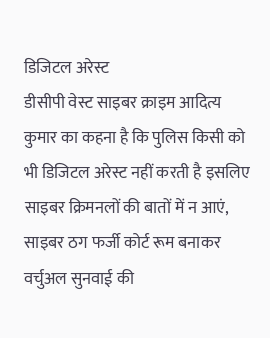डिजिटल अरेस्ट
डीसीपी वेस्ट साइबर क्राइम आदित्य कुमार का कहना है कि पुलिस किसी को भी डिजिटल अरेस्ट नहीं करती है इसलिए साइबर क्रिमनलों की बातों में न आएं, साइबर ठग फर्जी कोर्ट रूम बनाकर वर्चुअल सुनवाई की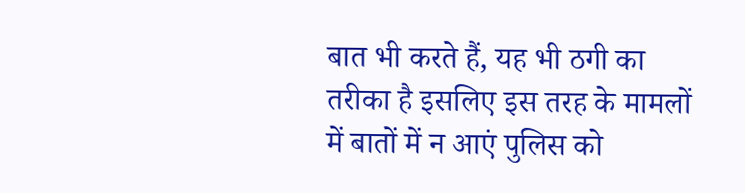बात भी करते हैं, यह भी ठगी का तरीका है इसलिए इस तरह के मामलों में बातों में न आएं पुलिस को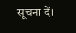सूचना दें।